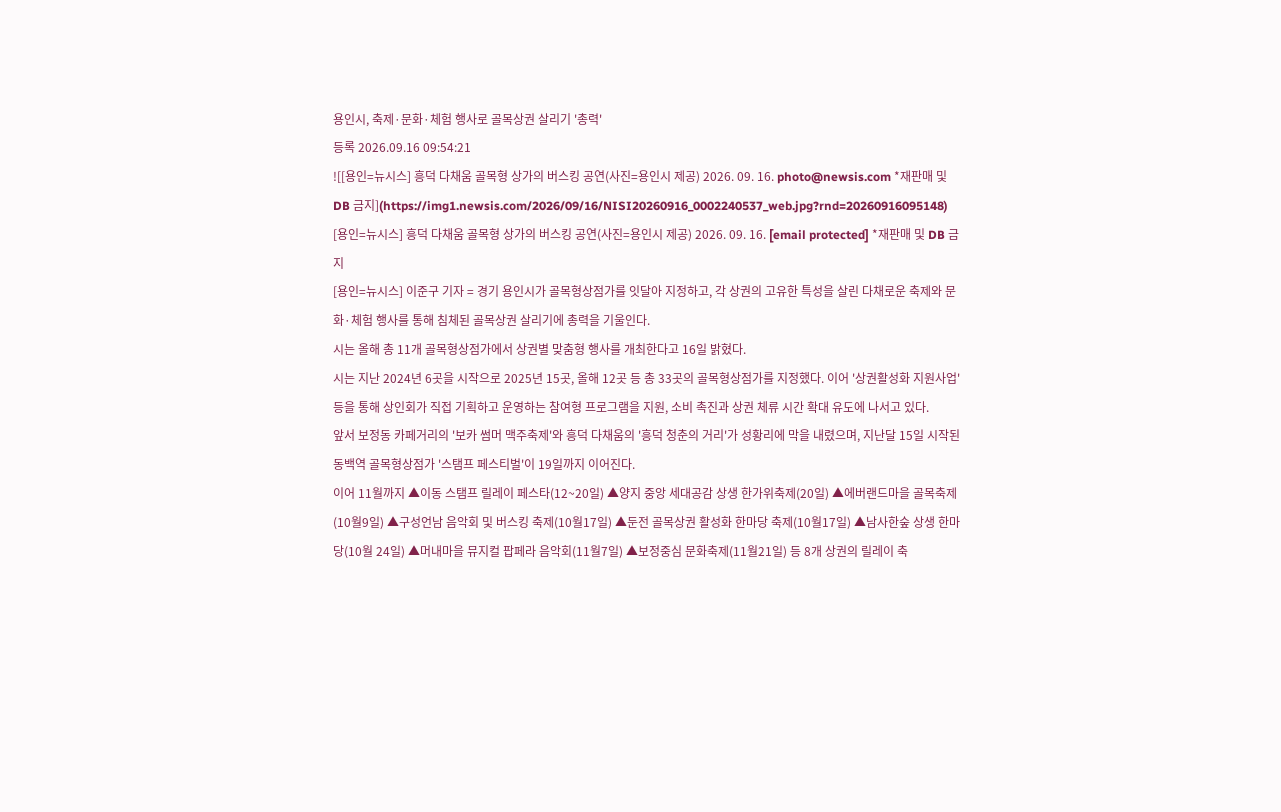용인시, 축제·문화·체험 행사로 골목상권 살리기 '총력'
등록 2026.09.16 09:54:21
![[용인=뉴시스] 흥덕 다채움 골목형 상가의 버스킹 공연(사진=용인시 제공) 2026. 09. 16. photo@newsis.com *재판매 및 DB 금지](https://img1.newsis.com/2026/09/16/NISI20260916_0002240537_web.jpg?rnd=20260916095148)
[용인=뉴시스] 흥덕 다채움 골목형 상가의 버스킹 공연(사진=용인시 제공) 2026. 09. 16. [email protected] *재판매 및 DB 금지
[용인=뉴시스] 이준구 기자 = 경기 용인시가 골목형상점가를 잇달아 지정하고, 각 상권의 고유한 특성을 살린 다채로운 축제와 문화·체험 행사를 통해 침체된 골목상권 살리기에 총력을 기울인다.
시는 올해 총 11개 골목형상점가에서 상권별 맞춤형 행사를 개최한다고 16일 밝혔다.
시는 지난 2024년 6곳을 시작으로 2025년 15곳, 올해 12곳 등 총 33곳의 골목형상점가를 지정했다. 이어 '상권활성화 지원사업' 등을 통해 상인회가 직접 기획하고 운영하는 참여형 프로그램을 지원, 소비 촉진과 상권 체류 시간 확대 유도에 나서고 있다.
앞서 보정동 카페거리의 '보카 썸머 맥주축제'와 흥덕 다채움의 '흥덕 청춘의 거리'가 성황리에 막을 내렸으며, 지난달 15일 시작된 동백역 골목형상점가 '스탬프 페스티벌'이 19일까지 이어진다.
이어 11월까지 ▲이동 스탬프 릴레이 페스타(12~20일) ▲양지 중앙 세대공감 상생 한가위축제(20일) ▲에버랜드마을 골목축제(10월9일) ▲구성언남 음악회 및 버스킹 축제(10월17일) ▲둔전 골목상권 활성화 한마당 축제(10월17일) ▲남사한숲 상생 한마당(10월 24일) ▲머내마을 뮤지컬 팝페라 음악회(11월7일) ▲보정중심 문화축제(11월21일) 등 8개 상권의 릴레이 축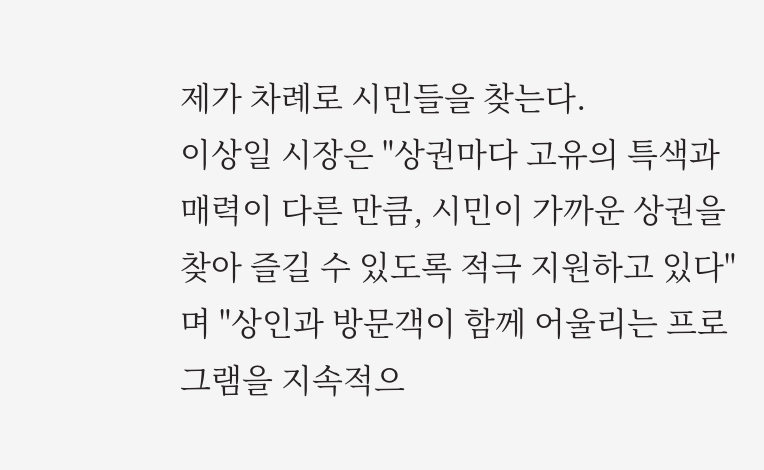제가 차례로 시민들을 찾는다.
이상일 시장은 "상권마다 고유의 특색과 매력이 다른 만큼, 시민이 가까운 상권을 찾아 즐길 수 있도록 적극 지원하고 있다"며 "상인과 방문객이 함께 어울리는 프로그램을 지속적으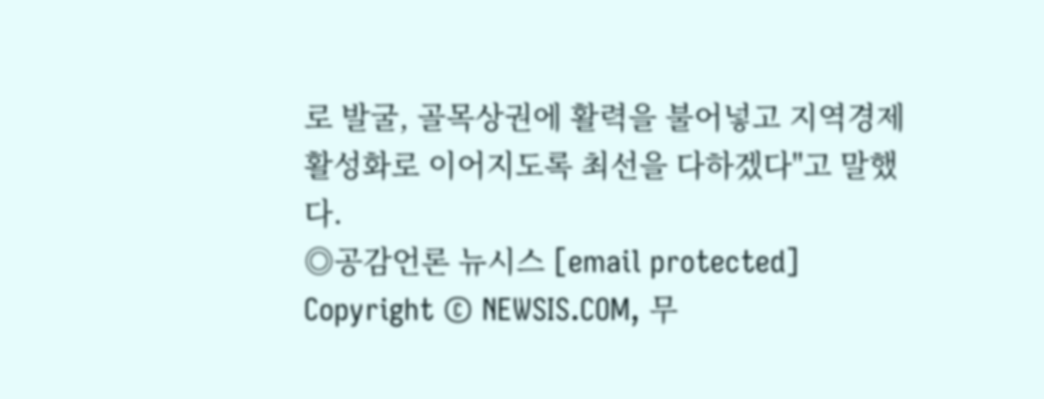로 발굴, 골목상권에 활력을 불어넣고 지역경제 활성화로 이어지도록 최선을 다하겠다"고 말했다.
◎공감언론 뉴시스 [email protected]
Copyright © NEWSIS.COM, 무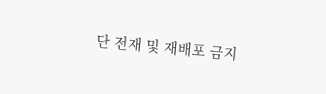단 전재 및 재배포 금지